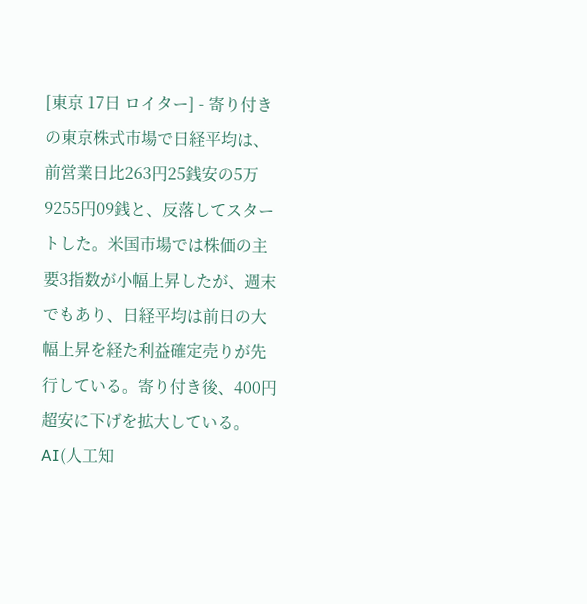[東京 17日 ロイター] - 寄り付きの東京株式市場で日経平均は、前営業日比263円25銭安の5万9255円09銭と、反落してスタートした。米国市場では株価の主要3指数が小幅上昇したが、週末でもあり、日経平均は前日の大幅上昇を経た利益確定売りが先行している。寄り付き後、400円超安に下げを拡大している。
AI(人工知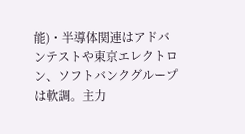能)・半導体関連はアドバンテストや東京エレクトロン、ソフトバンクグループは軟調。主力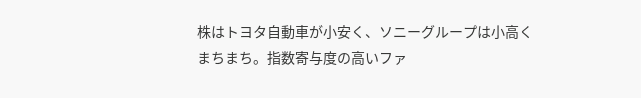株はトヨタ自動車が小安く、ソニーグループは小高くまちまち。指数寄与度の高いファ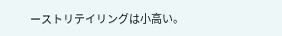ーストリテイリングは小高い。